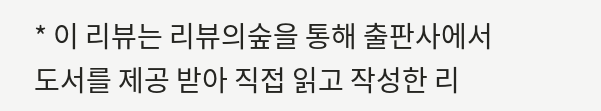* 이 리뷰는 리뷰의숲을 통해 출판사에서 도서를 제공 받아 직접 읽고 작성한 리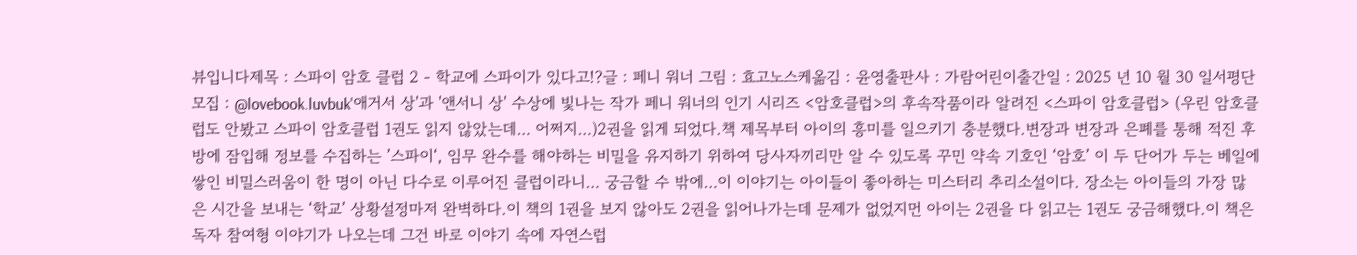뷰입니다제목 : 스파이 암호 클럽 2 - 학교에 스파이가 있다고!?글 : 페니 워너 그림 : 효고노스케옮김 : 윤영출판사 : 가람어린이출간일 : 2025 년 10 월 30 일서평단모집 : @lovebook.luvbuk'애거서 상'과 '앤서니 상' 수상에 빛나는 작가 페니 워너의 인기 시리즈 <암호클럽>의 후속작품이라 알려진 <스파이 암호클럽> (우린 암호클럽도 안봤고 스파이 암호클럽 1권도 읽지 않았는데… 어쩌지…)2권을 읽게 되었다.책 제목부터 아이의 흥미를 일으키기 충분했다.변장과 변장과 은폐를 통해 적진 후방에 잠입해 정보를 수집하는 ’스파이‘, 임무 완수를 해야하는 비밀을 유지하기 위하여 당사자끼리만 알 수 있도록 꾸민 약속 기호인 ‘암호’ 이 두 단어가 두는 베일에 쌓인 비밀스러움이 한 명이 아닌 다수로 이루어진 클럽이라니… 궁금할 수 밖에…이 이야기는 아이들이 좋아하는 미스터리 추리소설이다. 장소는 아이들의 가장 많은 시간을 보내는 ‘학교’ 상황설정마저 완벽하다.이 책의 1권을 보지 않아도 2권을 읽어나가는데 문제가 없었지먼 아이는 2권을 다 읽고는 1권도 궁금해했다.이 책은 독자 참여형 이야기가 나오는데 그건 바로 이야기 속에 자연스럽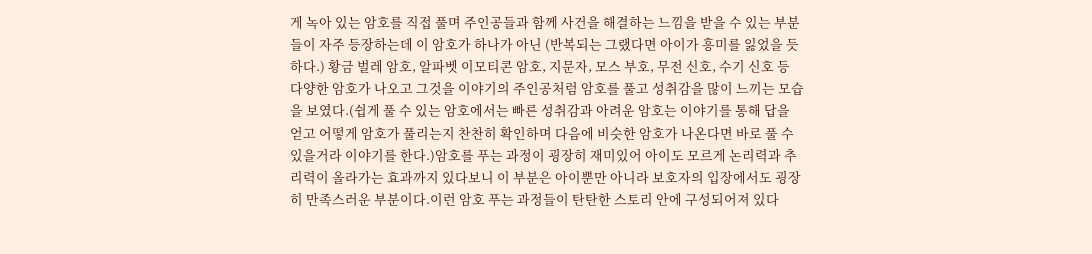게 녹아 있는 암호를 직접 풀며 주인공들과 함께 사건을 해결하는 느낌을 받을 수 있는 부분들이 자주 등장하는데 이 암호가 하나가 아닌 (반복되는 그랬다면 아이가 흥미를 잃었을 듯하다.) 황금 벌레 암호, 알파벳 이모티콘 암호, 지문자, 모스 부호, 무전 신호, 수기 신호 등 다양한 암호가 나오고 그것을 이야기의 주인공처럼 암호를 풀고 성취감을 많이 느끼는 모습을 보였다.(쉽게 풀 수 있는 암호에서는 빠른 성취감과 아려운 암호는 이야기를 통해 답을 얻고 어떻게 암호가 풀리는지 찬찬히 확인하며 다음에 비슷한 암호가 나온다면 바로 풀 수 있을거라 이야기를 한다.)암호를 푸는 과정이 굉장히 재미있어 아이도 모르게 논리력과 추리력이 올라가는 효과까지 있다보니 이 부분은 아이뿐만 아니라 보호자의 입장에서도 굉장히 만족스러운 부분이다.이런 암호 푸는 과정들이 탄탄한 스토리 안에 구성되어져 있다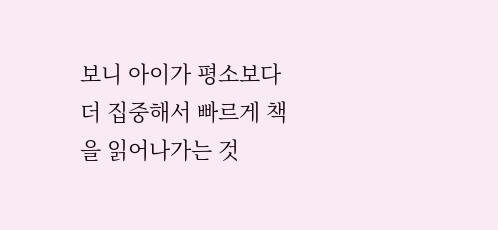보니 아이가 평소보다 더 집중해서 빠르게 책을 읽어나가는 것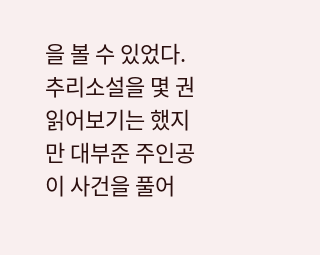을 볼 수 있었다.추리소설을 몇 권 읽어보기는 했지만 대부준 주인공이 사건을 풀어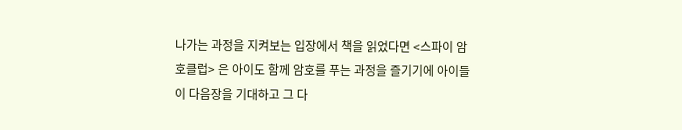나가는 과정을 지켜보는 입장에서 책을 읽었다면 <스파이 암호클럽> 은 아이도 함께 암호를 푸는 과정을 즐기기에 아이들이 다음장을 기대하고 그 다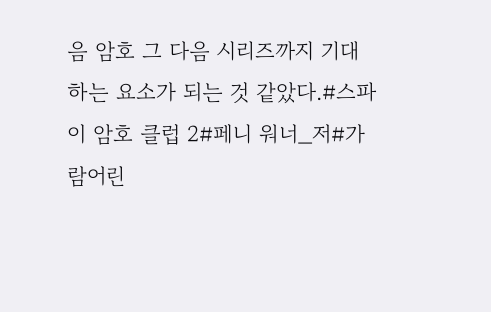음 암호 그 다음 시리즈까지 기대하는 요소가 되는 것 같았다.#스파이 암호 클럽 2#페니 워너_저#가람어린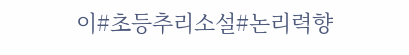이#초등추리소설#논리력향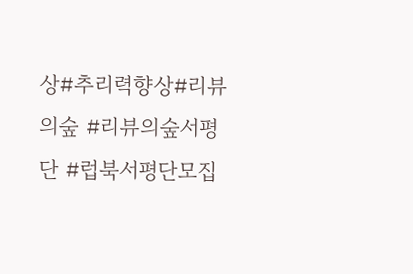상#추리력향상#리뷰의숲 #리뷰의숲서평단 #럽북서평단모집